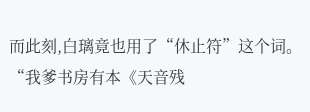而此刻,白璃竟也用了“休止符”这个词。
“我爹书房有本《天音残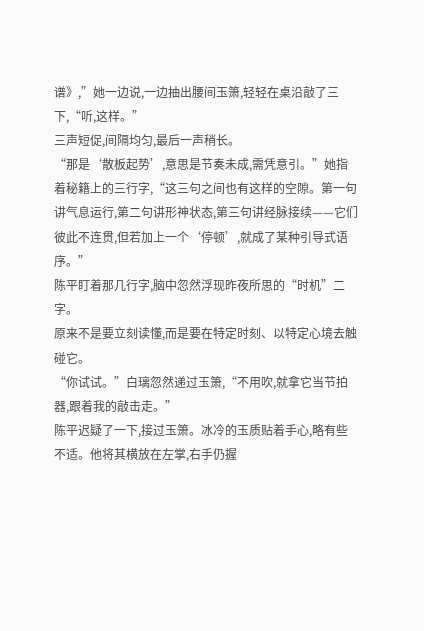谱》,”她一边说,一边抽出腰间玉箫,轻轻在桌沿敲了三下,“听,这样。”
三声短促,间隔均匀,最后一声稍长。
“那是‘散板起势’,意思是节奏未成,需凭意引。”她指着秘籍上的三行字,“这三句之间也有这样的空隙。第一句讲气息运行,第二句讲形神状态,第三句讲经脉接续——它们彼此不连贯,但若加上一个‘停顿’,就成了某种引导式语序。”
陈平盯着那几行字,脑中忽然浮现昨夜所思的“时机”二字。
原来不是要立刻读懂,而是要在特定时刻、以特定心境去触碰它。
“你试试。”白璃忽然递过玉箫,“不用吹,就拿它当节拍器,跟着我的敲击走。”
陈平迟疑了一下,接过玉箫。冰冷的玉质贴着手心,略有些不适。他将其横放在左掌,右手仍握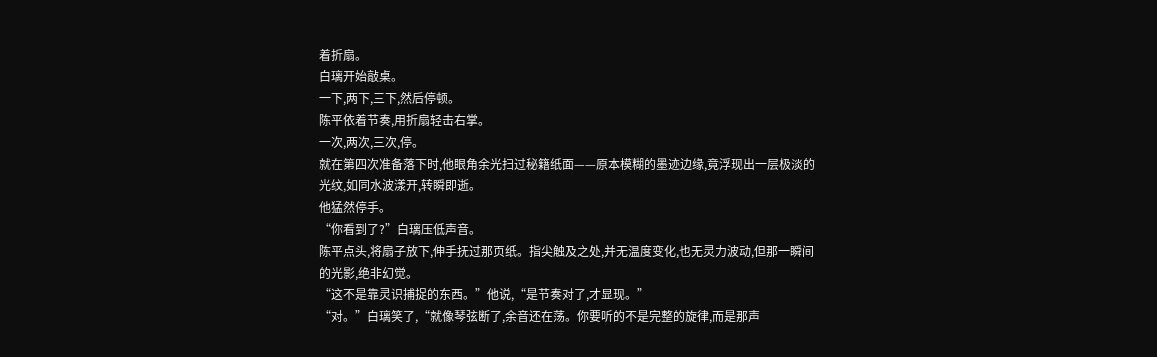着折扇。
白璃开始敲桌。
一下,两下,三下,然后停顿。
陈平依着节奏,用折扇轻击右掌。
一次,两次,三次,停。
就在第四次准备落下时,他眼角余光扫过秘籍纸面——原本模糊的墨迹边缘,竟浮现出一层极淡的光纹,如同水波漾开,转瞬即逝。
他猛然停手。
“你看到了?”白璃压低声音。
陈平点头,将扇子放下,伸手抚过那页纸。指尖触及之处,并无温度变化,也无灵力波动,但那一瞬间的光影,绝非幻觉。
“这不是靠灵识捕捉的东西。”他说,“是节奏对了,才显现。”
“对。”白璃笑了,“就像琴弦断了,余音还在荡。你要听的不是完整的旋律,而是那声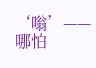‘嗡’——哪怕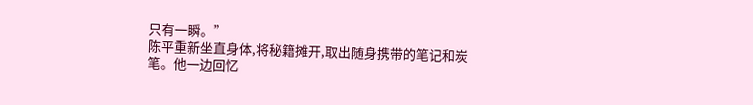只有一瞬。”
陈平重新坐直身体,将秘籍摊开,取出随身携带的笔记和炭笔。他一边回忆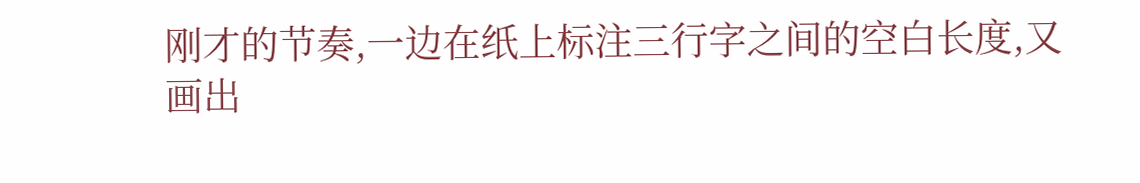刚才的节奏,一边在纸上标注三行字之间的空白长度,又画出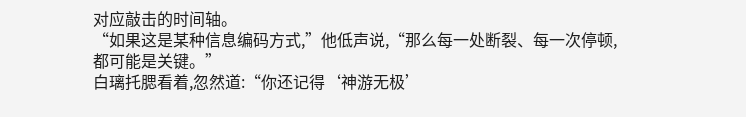对应敲击的时间轴。
“如果这是某种信息编码方式,”他低声说,“那么每一处断裂、每一次停顿,都可能是关键。”
白璃托腮看着,忽然道:“你还记得‘神游无极’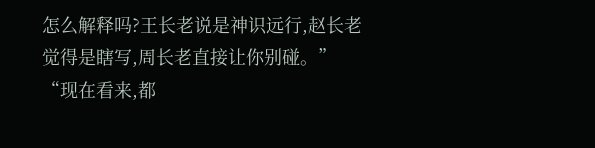怎么解释吗?王长老说是神识远行,赵长老觉得是瞎写,周长老直接让你别碰。”
“现在看来,都